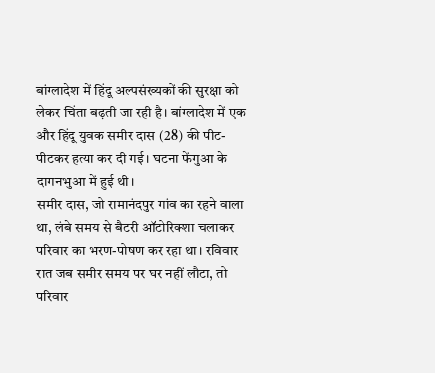बांग्लादेश में हिंदू अल्पसंख्यकों की सुरक्षा को लेकर चिंता बढ़ती जा रही है। बांग्लादेश में एक और हिंदू युवक समीर दास (28) की पीट-पीटकर हत्या कर दी गई। घटना फेंगुआ के दागनभुआ में हुई थी।
समीर दास, जो रामानंदपुर गांव का रहने वाला था, लंबे समय से बैटरी ऑटोरिक्शा चलाकर परिवार का भरण-पोषण कर रहा था। रविवार रात जब समीर समय पर घर नहीं लौटा, तो परिवार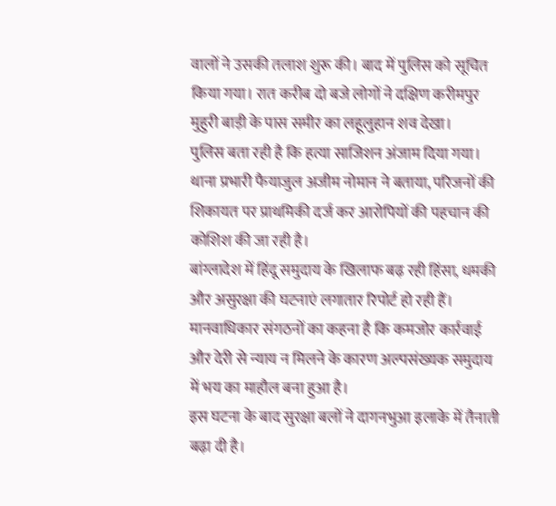वालों ने उसकी तलाश शुरू की। बाद में पुलिस को सूचित किया गया। रात करीब दो बजे लोगों ने दक्षिण करीमपुर मुहुरी बाड़ी के पास समीर का लहूलुहान शव देखा।
पुलिस बता रही है कि हत्या साजिशन अंजाम दिया गया। थाना प्रभारी फैयाजुल अजीम नोमान ने बताया, परिजनों की शिकायत पर प्राथमिकी दर्ज कर आरोपियों की पहचान की कोशिश की जा रही है।
बांग्लादेश में हिंदू समुदाय के खिलाफ बढ़ रही हिंसा, धमकी और असुरक्षा की घटनाएं लगातार रिपोर्ट हो रही हैं। मानवाधिकार संगठनों का कहना है कि कमजोर कार्रवाई और देरी से न्याय न मिलने के कारण अल्पसंख्यक समुदाय में भय का माहौल बना हुआ है।
इस घटना के बाद सुरक्षा बलों ने दागनभुआ इलाके में तैनाती बढ़ा दी है।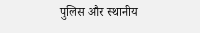पुलिस और स्थानीय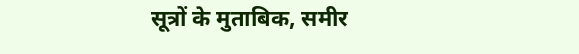सूत्रों के मुताबिक, समीर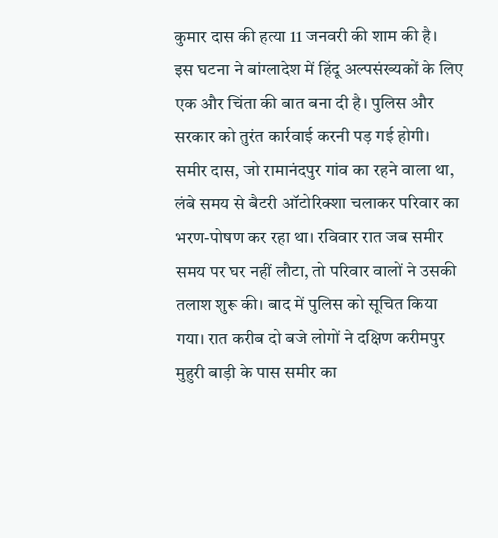कुमार दास की हत्या 11 जनवरी की शाम की है।
इस घटना ने बांग्लादेश में हिंदू अल्पसंख्यकों के लिए एक और चिंता की बात बना दी है। पुलिस और सरकार को तुरंत कार्रवाई करनी पड़ गई होगी।
समीर दास, जो रामानंदपुर गांव का रहने वाला था, लंबे समय से बैटरी ऑटोरिक्शा चलाकर परिवार का भरण-पोषण कर रहा था। रविवार रात जब समीर समय पर घर नहीं लौटा, तो परिवार वालों ने उसकी तलाश शुरू की। बाद में पुलिस को सूचित किया गया। रात करीब दो बजे लोगों ने दक्षिण करीमपुर मुहुरी बाड़ी के पास समीर का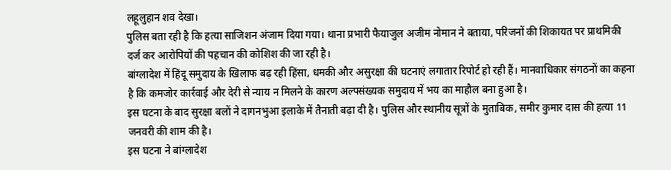लहूलुहान शव देखा।
पुलिस बता रही है कि हत्या साजिशन अंजाम दिया गया। थाना प्रभारी फैयाजुल अजीम नोमान ने बताया, परिजनों की शिकायत पर प्राथमिकी दर्ज कर आरोपियों की पहचान की कोशिश की जा रही है।
बांग्लादेश में हिंदू समुदाय के खिलाफ बढ़ रही हिंसा, धमकी और असुरक्षा की घटनाएं लगातार रिपोर्ट हो रही हैं। मानवाधिकार संगठनों का कहना है कि कमजोर कार्रवाई और देरी से न्याय न मिलने के कारण अल्पसंख्यक समुदाय में भय का माहौल बना हुआ है।
इस घटना के बाद सुरक्षा बलों ने दागनभुआ इलाके में तैनाती बढ़ा दी है। पुलिस और स्थानीय सूत्रों के मुताबिक, समीर कुमार दास की हत्या 11 जनवरी की शाम की है।
इस घटना ने बांग्लादेश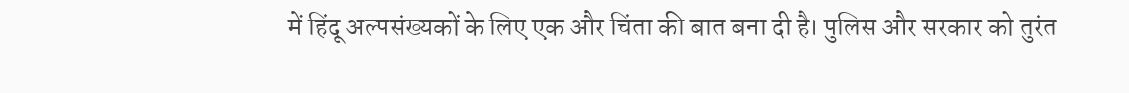में हिंदू अल्पसंख्यकों के लिए एक और चिंता की बात बना दी है। पुलिस और सरकार को तुरंत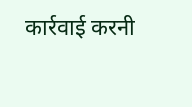कार्रवाई करनी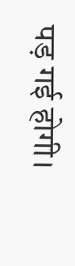पड़ गई होगी।